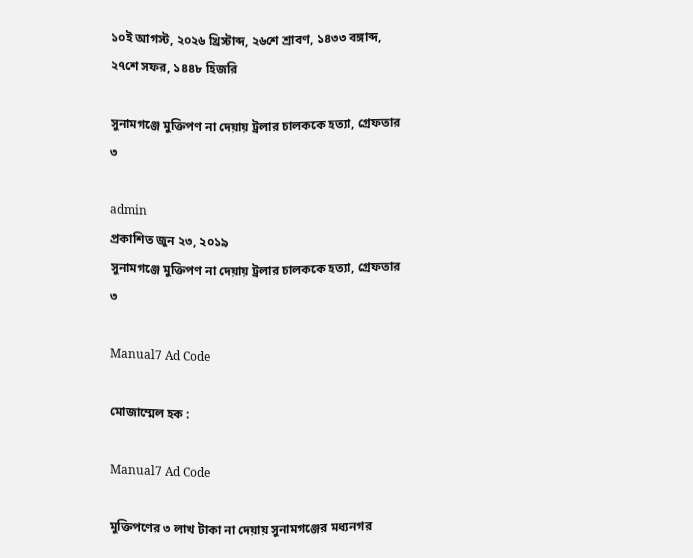১০ই আগস্ট, ২০২৬ খ্রিস্টাব্দ, ২৬শে শ্রাবণ, ১৪৩৩ বঙ্গাব্দ, ২৭শে সফর, ১৪৪৮ হিজরি

সুনামগঞ্জে মুক্তিপণ না দেয়ায় ট্রলার চালককে হত্যা, গ্রেফতার ৩

admin
প্রকাশিত জুন ২৩, ২০১৯
সুনামগঞ্জে মুক্তিপণ না দেয়ায় ট্রলার চালককে হত্যা, গ্রেফতার ৩

Manual7 Ad Code

মোজাম্মেল হক :

Manual7 Ad Code

মুক্তিপণের ৩ লাখ টাকা না দেয়ায় সুনামগঞ্জের মধ্যনগর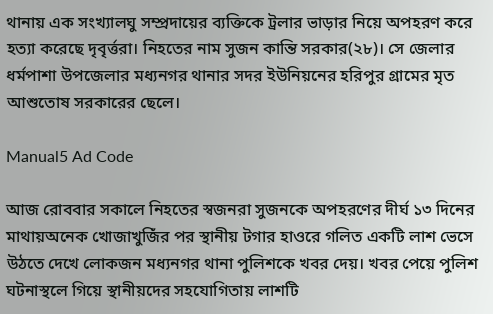থানায় এক সংখ্যালঘু সম্প্রদায়ের ব্যক্তিকে ট্রলার ভাড়ার নিয়ে অপহরণ করে হত্যা করেছে দৃবৃর্ত্তরা। নিহতের নাম সুজন কান্তি সরকার(২৮)। সে জেলার ধর্মপাশা উপজেলার মধ্যনগর থানার সদর ইউনিয়নের হরিপুর গ্রামের মৃত আশুতোষ সরকারের ছেলে।

Manual5 Ad Code

আজ রোববার সকালে নিহতের স্বজনরা সুজনকে অপহরণের দীর্ঘ ১৩ দিনের মাথায়অনেক খোজাখুজিঁর পর স্থানীয় টগার হাওরে গলিত একটি লাশ ভেসে উঠতে দেখে লোকজন মধ্যনগর থানা পুলিশকে খবর দেয়। খবর পেয়ে পুলিশ ঘটনাস্থলে গিয়ে স্থানীয়দের সহযোগিতায় লাশটি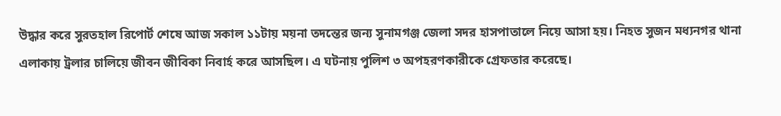উদ্ধার করে সুরতহাল রিপোর্ট শেষে আজ সকাল ১১টায় ময়না তদন্তের জন্য সুনামগঞ্জ জেলা সদর হাসপাতালে নিয়ে আসা হয়। নিহত সুজন মধ্যনগর থানা এলাকায় ট্রলার চালিয়ে জীবন জীবিকা নিবার্হ করে আসছিল। এ ঘটনায় পুলিশ ৩ অপহরণকারীকে গ্রেফতার করেছে।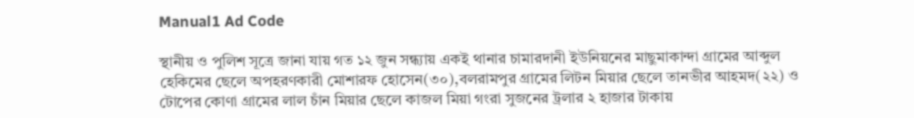Manual1 Ad Code

স্থানীয় ও পুলিশ সূত্রে জানা যায় গত ১২ জুন সন্ধ্যায় একই থানার চামারদানী ইউনিয়নের মাছুমাকান্দা গ্রামের আব্দুল হেকিমের ছেলে অপহরণকারী মোশারফ হোসেন(৩০),বলরামপুর গ্রামের লিটন মিয়ার ছেলে তানভীর আহমদ(২২) ও টোপের কোণা গ্রামের লাল চাঁন মিয়ার ছেলে কাজল মিয়া গংরা সুজনের ট্রলার ২ হাজার টাকায়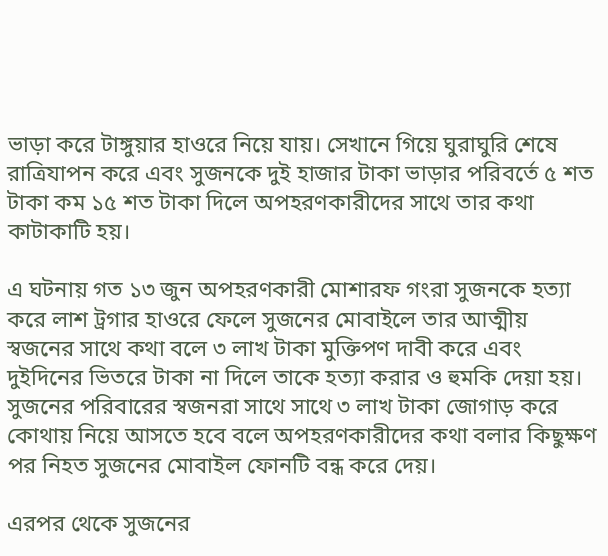ভাড়া করে টাঙ্গুয়ার হাওরে নিয়ে যায়। সেখানে গিয়ে ঘুরাঘুরি শেষে রাত্রিযাপন করে এবং সুজনকে দুই হাজার টাকা ভাড়ার পরিবর্তে ৫ শত টাকা কম ১৫ শত টাকা দিলে অপহরণকারীদের সাথে তার কথা কাটাকাটি হয়।

এ ঘটনায় গত ১৩ জুন অপহরণকারী মোশারফ গংরা সুজনকে হত্যা করে লাশ ট্রগার হাওরে ফেলে সুজনের মোবাইলে তার আত্মীয় স্বজনের সাথে কথা বলে ৩ লাখ টাকা মুক্তিপণ দাবী করে এবং দুইদিনের ভিতরে টাকা না দিলে তাকে হত্যা করার ও হুমকি দেয়া হয়। সুজনের পরিবারের স্বজনরা সাথে সাথে ৩ লাখ টাকা জোগাড় করে কোথায় নিয়ে আসতে হবে বলে অপহরণকারীদের কথা বলার কিছুক্ষণ পর নিহত সুজনের মোবাইল ফোনটি বন্ধ করে দেয়।

এরপর থেকে সুজনের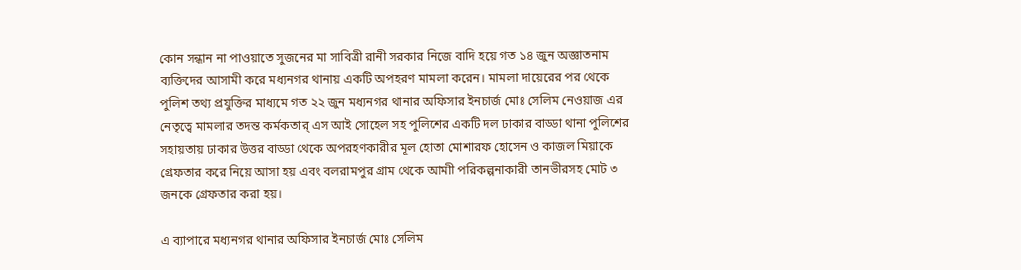কোন সন্ধান না পাওয়াতে সুজনের মা সাবিত্রী রানী সরকার নিজে বাদি হয়ে গত ১৪ জুন অজ্ঞাতনাম ব্যক্তিদের আসামী করে মধ্যনগর থানায় একটি অপহরণ মামলা করেন। মামলা দায়েরের পর থেকে পুলিশ তথ্য প্রযুক্তির মাধ্যমে গত ২২ জুন মধ্যনগর থানার অফিসার ইনচার্জ মোঃ সেলিম নেওয়াজ এর নেতৃত্বে মামলার তদন্ত কর্মকতার্ এস আই সোহেল সহ পুলিশের একটি দল ঢাকার বাড্ডা থানা পুলিশের সহায়তায় ঢাকার উত্তর বাড্ডা থেকে অপরহণকারীর মূল হোতা মোশারফ হোসেন ও কাজল মিয়াকে গ্রেফতার করে নিয়ে আসা হয় এবং বলরামপুর গ্রাম থেকে আমাী পরিকল্পনাকারী তানভীরসহ মোট ৩ জনকে গ্রেফতার করা হয়।

এ ব্যাপারে মধ্যনগর থানার অফিসার ইনচার্জ মোঃ সেলিম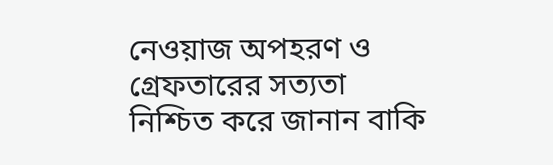নেওয়াজ অপহরণ ও গ্রেফতারের সত্যতা নিশ্চিত করে জানান বাকি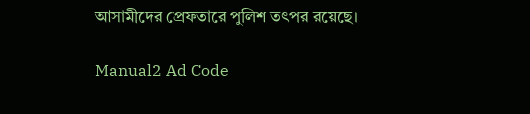আসামীদের প্রেফতারে পুলিশ তৎপর রয়েছে।

Manual2 Ad Code